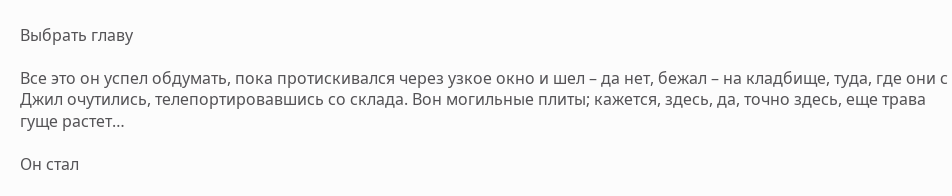Выбрать главу

Все это он успел обдумать, пока протискивался через узкое окно и шел – да нет, бежал – на кладбище, туда, где они с Джил очутились, телепортировавшись со склада. Вон могильные плиты; кажется, здесь, да, точно здесь, еще трава гуще растет…

Он стал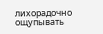лихорадочно ощупывать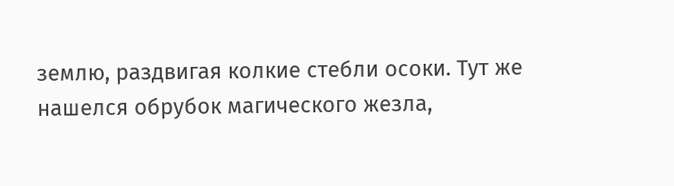землю, раздвигая колкие стебли осоки. Тут же нашелся обрубок магического жезла,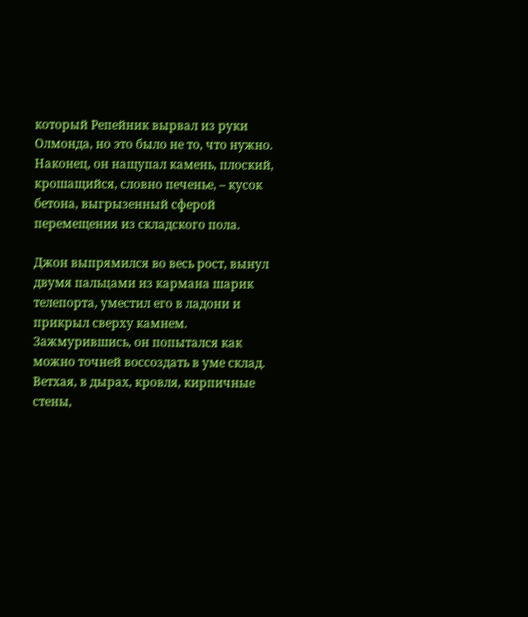который Репейник вырвал из руки Олмонда, но это было не то, что нужно. Наконец, он нащупал камень, плоский, крошащийся, словно печенье, – кусок бетона, выгрызенный сферой перемещения из складского пола.

Джон выпрямился во весь рост, вынул двумя пальцами из кармана шарик телепорта, уместил его в ладони и прикрыл сверху камнем. Зажмурившись, он попытался как можно точней воссоздать в уме склад. Ветхая, в дырах, кровля, кирпичные стены,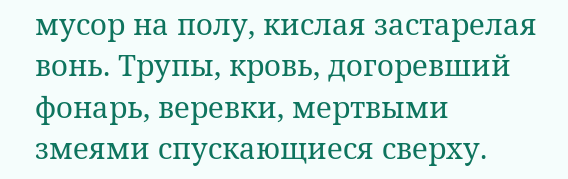мусор на полу, кислая застарелая вонь. Трупы, кровь, догоревший фонарь, веревки, мертвыми змеями спускающиеся сверху.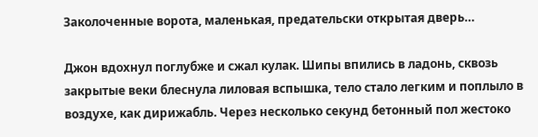Заколоченные ворота, маленькая, предательски открытая дверь…

Джон вдохнул поглубже и сжал кулак. Шипы впились в ладонь, сквозь закрытые веки блеснула лиловая вспышка, тело стало легким и поплыло в воздухе, как дирижабль. Через несколько секунд бетонный пол жестоко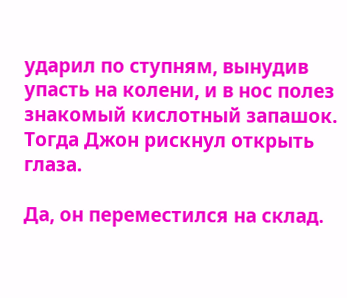ударил по ступням, вынудив упасть на колени, и в нос полез знакомый кислотный запашок. Тогда Джон рискнул открыть глаза.

Да, он переместился на склад.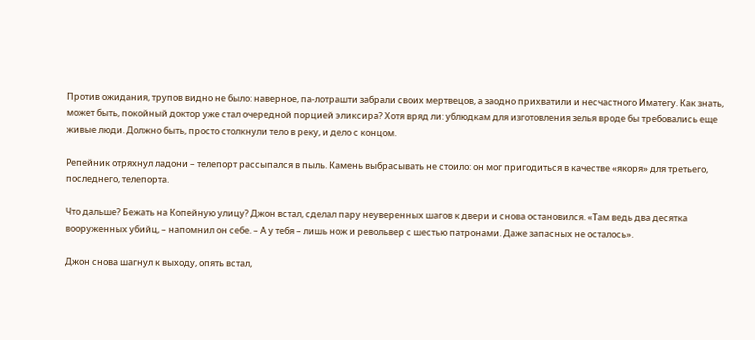Против ожидания, трупов видно не было: наверное, па-лотрашти забрали своих мертвецов, а заодно прихватили и несчастного Иматегу. Как знать, может быть, покойный доктор уже стал очередной порцией эликсира? Хотя вряд ли: ублюдкам для изготовления зелья вроде бы требовались еще живые люди. Должно быть, просто столкнули тело в реку, и дело с концом.

Репейник отряхнул ладони – телепорт рассыпался в пыль. Камень выбрасывать не стоило: он мог пригодиться в качестве «якоря» для третьего, последнего, телепорта.

Что дальше? Бежать на Копейную улицу? Джон встал, сделал пару неуверенных шагов к двери и снова остановился. «Там ведь два десятка вооруженных убийц, – напомнил он себе. – А у тебя – лишь нож и револьвер с шестью патронами. Даже запасных не осталось».

Джон снова шагнул к выходу, опять встал,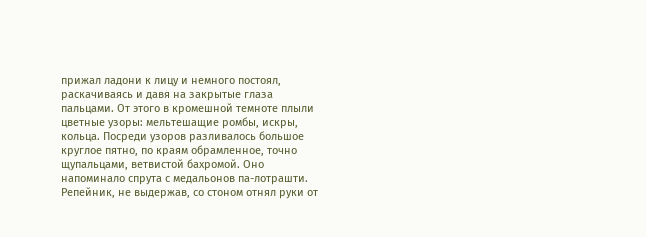прижал ладони к лицу и немного постоял, раскачиваясь и давя на закрытые глаза пальцами. От этого в кромешной темноте плыли цветные узоры: мельтешащие ромбы, искры, кольца. Посреди узоров разливалось большое круглое пятно, по краям обрамленное, точно щупальцами, ветвистой бахромой. Оно напоминало спрута с медальонов па-лотрашти. Репейник, не выдержав, со стоном отнял руки от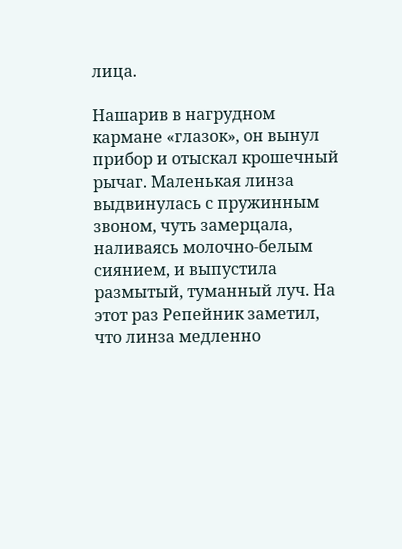лица.

Нашарив в нагрудном кармане «глазок», он вынул прибор и отыскал крошечный рычаг. Маленькая линза выдвинулась с пружинным звоном, чуть замерцала, наливаясь молочно-белым сиянием, и выпустила размытый, туманный луч. На этот раз Репейник заметил, что линза медленно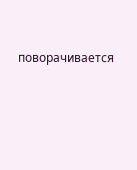поворачивается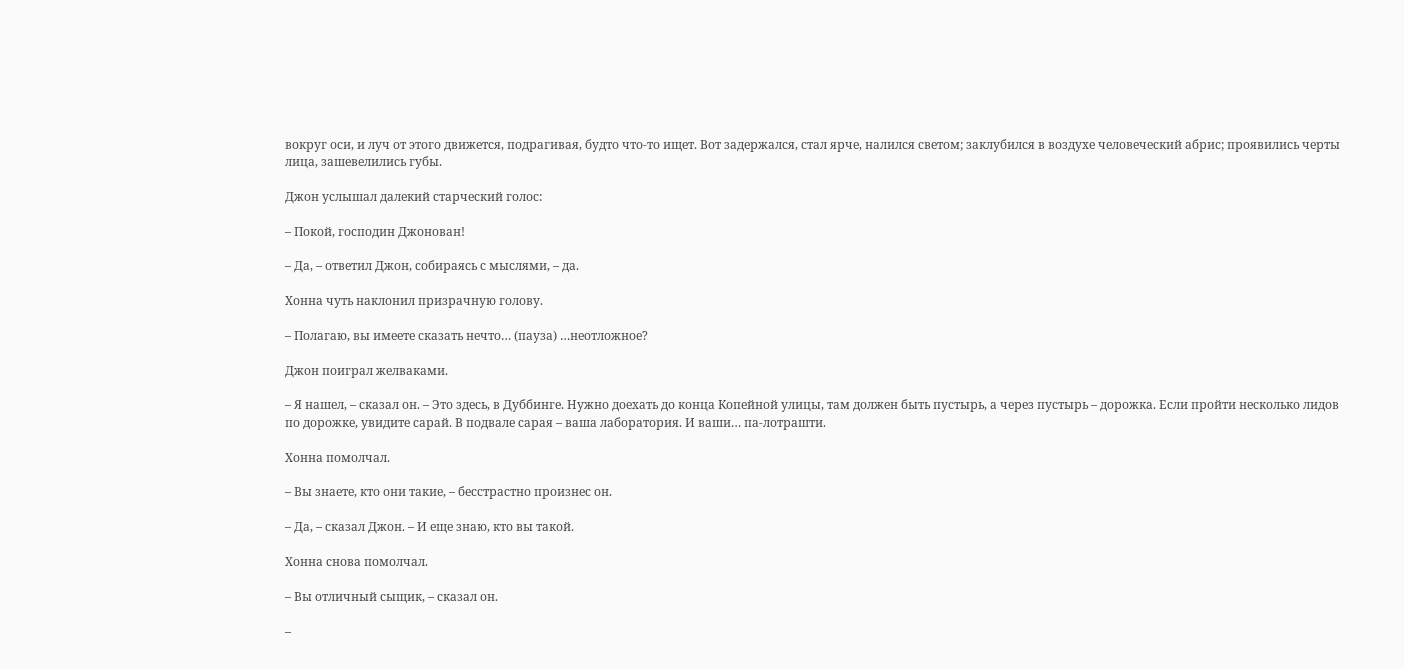вокруг оси, и луч от этого движется, подрагивая, будто что-то ищет. Вот задержался, стал ярче, налился светом; заклубился в воздухе человеческий абрис; проявились черты лица, зашевелились губы.

Джон услышал далекий старческий голос:

– Покой, господин Джонован!

– Да, – ответил Джон, собираясь с мыслями, – да.

Хонна чуть наклонил призрачную голову.

– Полагаю, вы имеете сказать нечто… (пауза) …неотложное?

Джон поиграл желваками.

– Я нашел, – сказал он. – Это здесь, в Дуббинге. Нужно доехать до конца Копейной улицы, там должен быть пустырь, а через пустырь – дорожка. Если пройти несколько лидов по дорожке, увидите сарай. В подвале сарая – ваша лаборатория. И ваши… па-лотрашти.

Хонна помолчал.

– Вы знаете, кто они такие, – бесстрастно произнес он.

– Да, – сказал Джон. – И еще знаю, кто вы такой.

Хонна снова помолчал.

– Вы отличный сыщик, – сказал он.

–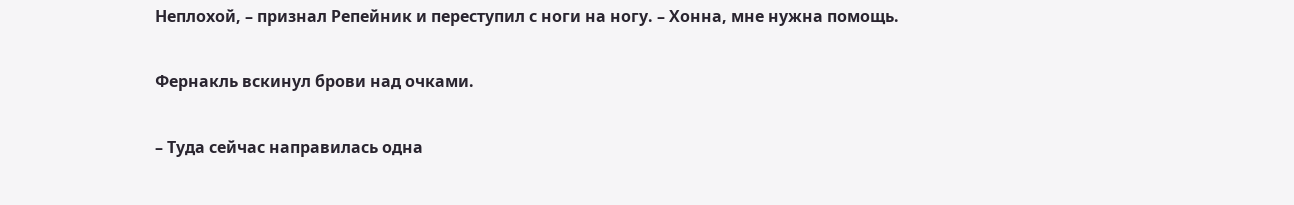Неплохой, – признал Репейник и переступил с ноги на ногу. – Хонна, мне нужна помощь.

Фернакль вскинул брови над очками.

– Туда сейчас направилась одна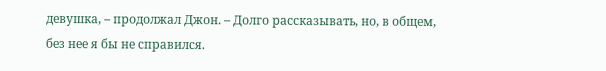девушка, – продолжал Джон. – Долго рассказывать, но, в общем, без нее я бы не справился.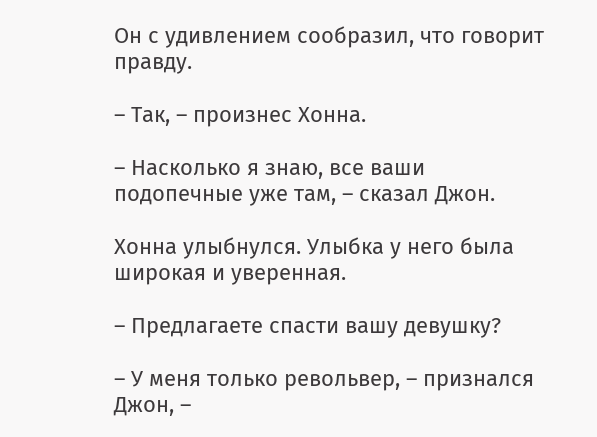Он с удивлением сообразил, что говорит правду.

– Так, – произнес Хонна.

– Насколько я знаю, все ваши подопечные уже там, – сказал Джон.

Хонна улыбнулся. Улыбка у него была широкая и уверенная.

– Предлагаете спасти вашу девушку?

– У меня только револьвер, – признался Джон, –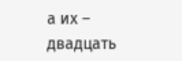а их – двадцать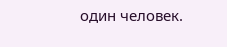один человек.